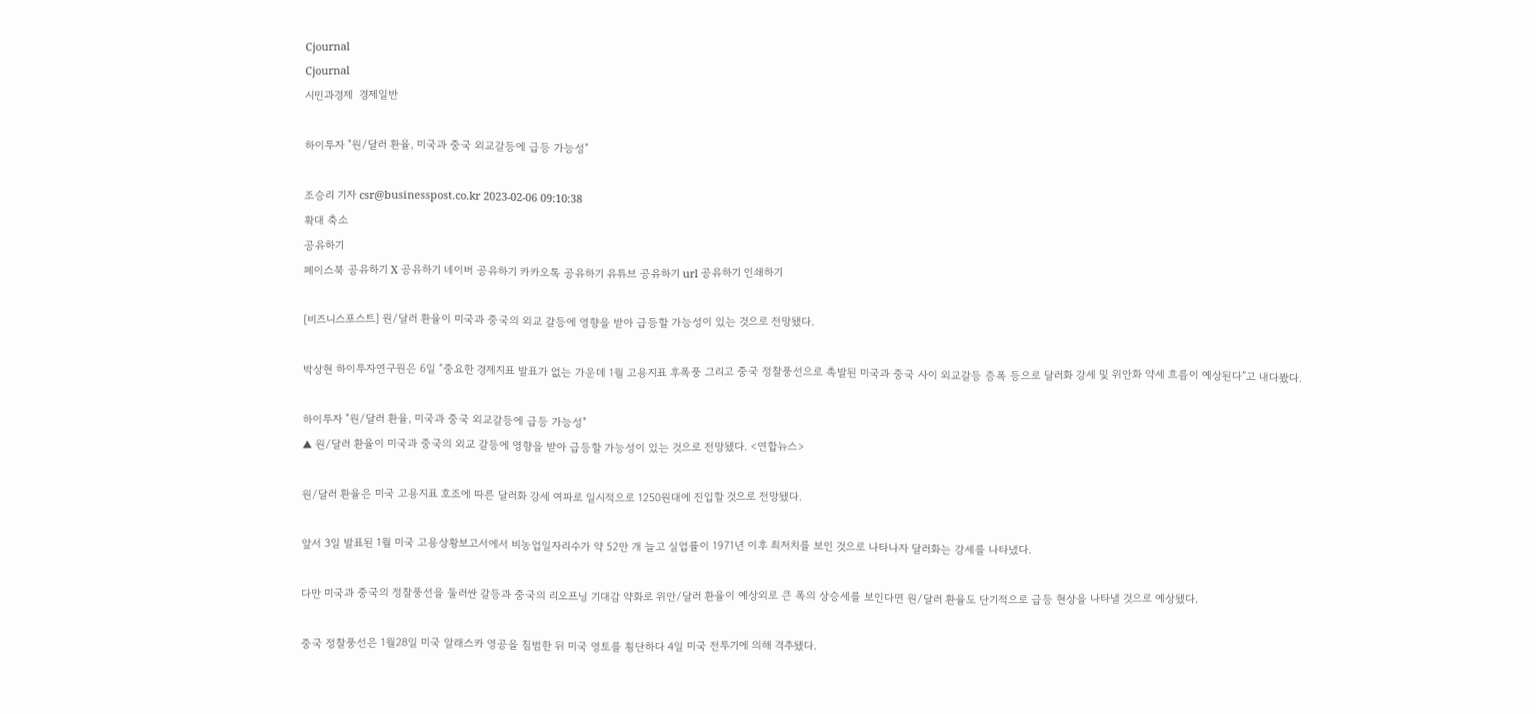Cjournal
Cjournal
시민과경제  경제일반

하이투자 "원/달러 환율, 미국과 중국 외교갈등에 급등 가능성"

조승리 기자 csr@businesspost.co.kr 2023-02-06 09:10:38
확대 축소
공유하기
페이스북 공유하기 X 공유하기 네이버 공유하기 카카오톡 공유하기 유튜브 공유하기 url 공유하기 인쇄하기

[비즈니스포스트] 원/달러 환율이 미국과 중국의 외교 갈등에 영향을 받아 급등할 가능성이 있는 것으로 전망됐다.

박상현 하이투자연구원은 6일 “중요한 경제지표 발표가 없는 가운데 1월 고용지표 후폭풍 그리고 중국 정찰풍선으로 촉발된 미국과 중국 사이 외교갈등 증폭 등으로 달러화 강세 및 위안화 약세 흐름이 예상된다”고 내다봤다.

하이투자 "원/달러 환율, 미국과 중국 외교갈등에 급등 가능성"
▲ 원/달러 환율이 미국과 중국의 외교 갈등에 영향을 받아 급등할 가능성이 있는 것으로 전망됐다. <연합뉴스>

원/달러 환율은 미국 고용지표 호조에 따른 달러화 강세 여파로 일시적으로 1250원대에 진입할 것으로 전망됐다.

앞서 3일 발표된 1월 미국 고용상황보고서에서 비농업일자리수가 약 52만 개 늘고 실업률이 1971년 이후 최저치를 보인 것으로 나타나자 달러화는 강세를 나타냈다.

다만 미국과 중국의 정찰풍선을 둘러싼 갈등과 중국의 리오프닝 기대감 약화로 위안/달러 환율이 예상외로 큰 폭의 상승세를 보인다면 원/달러 환율도 단기적으로 급등 현상을 나타낼 것으로 예상됐다.

중국 정찰풍선은 1월28일 미국 알래스카 영공을 침범한 뒤 미국 영토를 횡단하다 4일 미국 전투기에 의해 격추됐다.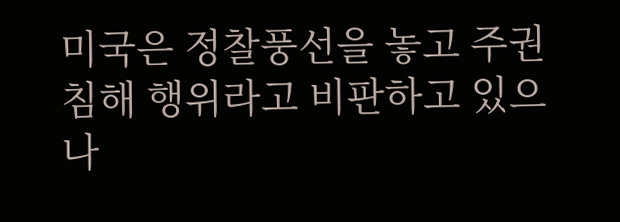미국은 정찰풍선을 놓고 주권 침해 행위라고 비판하고 있으나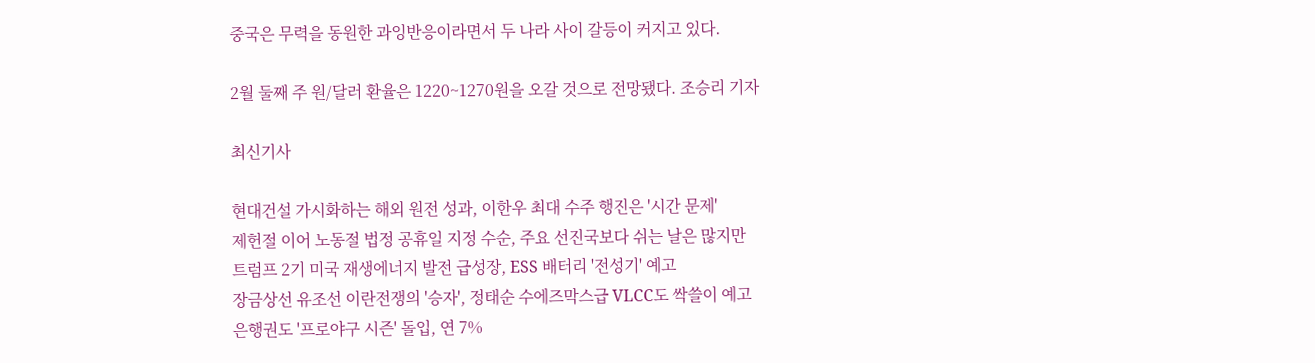중국은 무력을 동원한 과잉반응이라면서 두 나라 사이 갈등이 커지고 있다.

2월 둘째 주 원/달러 환율은 1220~1270원을 오갈 것으로 전망됐다. 조승리 기자

최신기사

현대건설 가시화하는 해외 원전 성과, 이한우 최대 수주 행진은 '시간 문제'
제헌절 이어 노동절 법정 공휴일 지정 수순, 주요 선진국보다 쉬는 날은 많지만
트럼프 2기 미국 재생에너지 발전 급성장, ESS 배터리 '전성기' 예고
장금상선 유조선 이란전쟁의 '승자', 정태순 수에즈막스급 VLCC도 싹쓸이 예고
은행권도 '프로야구 시즌' 돌입, 연 7%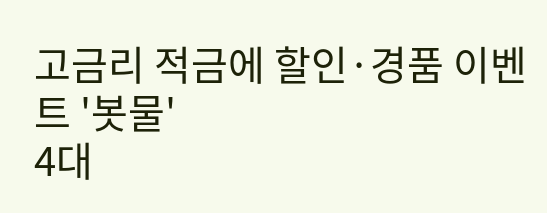고금리 적금에 할인·경품 이벤트 '봇물'
4대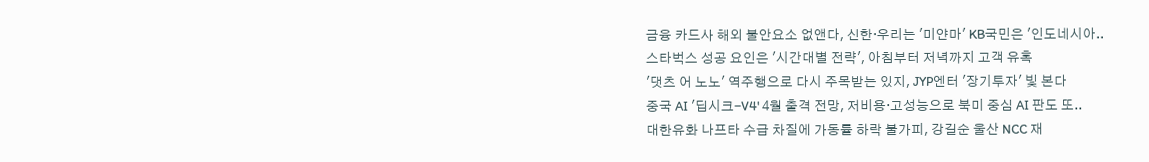금융 카드사 해외 불안요소 없앤다, 신한·우리는 '미얀마' KB국민은 '인도네시아..
스타벅스 성공 요인은 '시간대별 전략', 아침부터 저녁까지 고객 유혹
'댓츠 어 노노' 역주행으로 다시 주목받는 있지, JYP엔터 '장기투자' 빛 본다
중국 AI '딥시크-V4' 4월 출격 전망, 저비용·고성능으로 북미 중심 AI 판도 또..
대한유화 나프타 수급 차질에 가동률 하락 불가피, 강길순 울산 NCC 재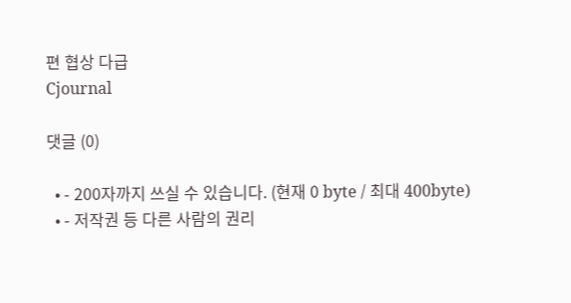편 협상 다급
Cjournal

댓글 (0)

  • - 200자까지 쓰실 수 있습니다. (현재 0 byte / 최대 400byte)
  • - 저작권 등 다른 사람의 권리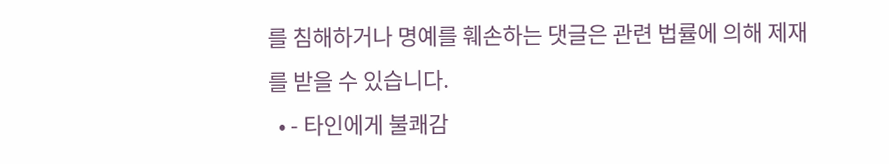를 침해하거나 명예를 훼손하는 댓글은 관련 법률에 의해 제재를 받을 수 있습니다.
  • - 타인에게 불쾌감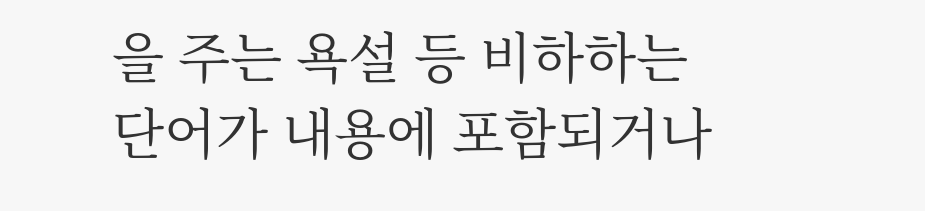을 주는 욕설 등 비하하는 단어가 내용에 포함되거나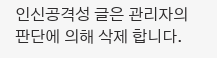인신공격성 글은 관리자의 판단에 의해 삭제 합니다.